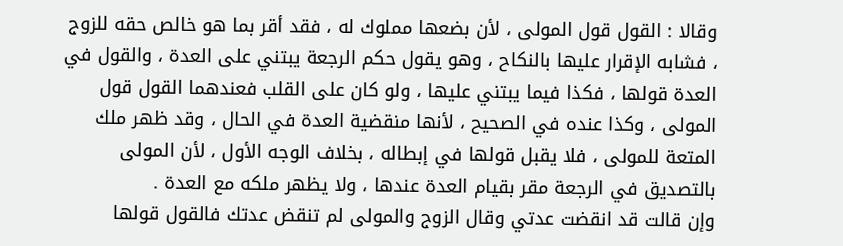وقالا : القول قول المولى ، لأن بضعها مملوك له ، فقد أقر بما هو خالص حقه للزوج ، فشابه الإقرار عليها بالنكاح ، وهو يقول حكم الرجعة يبتني على العدة ، والقول في العدة قولها ، فكذا فيما يبتني عليها ، ولو كان على القلب فعندهما القول قول المولى ، وكذا عنده في الصحيح ، لأنها منقضية العدة في الحال ، وقد ظهر ملك المتعة للمولى ، فلا يقبل قولها في إبطاله ، بخلاف الوجه الأول ، لأن المولى بالتصديق في الرجعة مقر بقيام العدة عندها ، ولا يظهر ملكه مع العدة .
وإن قالت قد انقضت عدتي وقال الزوج والمولى لم تنقض عدتك فالقول قولها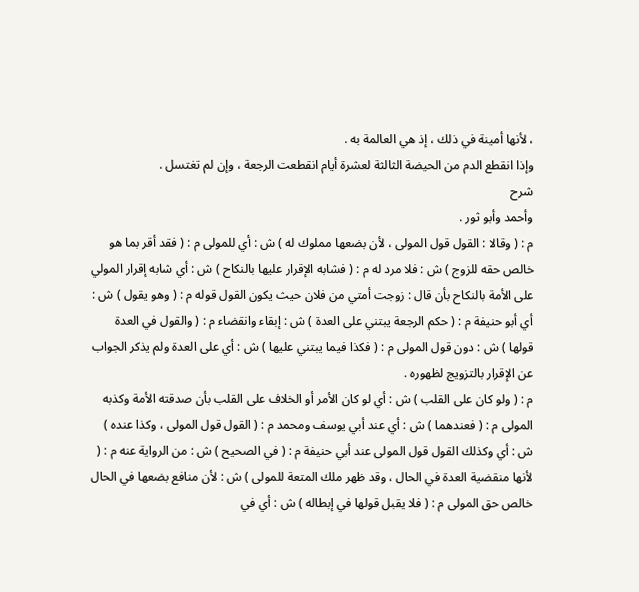، لأنها أمينة في ذلك ، إذ هي العالمة به .
وإذا انقطع الدم من الحيضة الثالثة لعشرة أيام انقطعت الرجعة ، وإن لم تغتسل .
شرح
وأحمد وأبو ثور .
م : ( وقالا : القول قول المولى ، لأن بضعها مملوك له ) ش : أي للمولى م : ( فقد أقر بما هو خالص حقه للزوج ) ش : فلا مرد له م : ( فشابه الإقرار عليها بالنكاح ) ش : أي شابه إقرار المولي على الأمة بالنكاح بأن قال : زوجت أمتي من فلان حيث يكون القول قوله م : ( وهو يقول ) ش : أي أبو حنيفة م : ( حكم الرجعة يبتني على العدة ) ش : إبقاء وانقضاء م : ( والقول في العدة قولها ) ش : دون قول المولى م : ( فكذا فيما يبتني عليها ) ش : أي على العدة ولم يذكر الجواب عن الإقرار بالتزويج لظهوره .
م : ( ولو كان على القلب ) ش : أي لو كان الأمر أو الخلاف على القلب بأن صدقته الأمة وكذبه المولى م : ( فعندهما ) ش : أي عند أبي يوسف ومحمد م : ( القول قول المولى ، وكذا عنده ) ش : أي وكذلك القول قول المولى عند أبي حنيفة م : ( في الصحيح ) ش : من الرواية عنه م : ( لأنها منقضية العدة في الحال ، وقد ظهر ملك المتعة للمولى ) ش : لأن منافع بضعها في الحال خالص حق المولى م : ( فلا يقبل قولها في إبطاله ) ش : أي في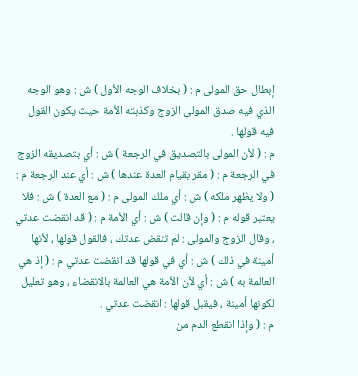إبطال حق المولى م : ( بخلاف الوجه الأول ) ش : وهو الوجه الذي فيه صدق المولى الزوج وكذبته الأمة حيث يكون القول فيه قولها .
م : ( لأن المولى بالتصديق في الرجعة ) ش : أي بتصديقه الزوج في الرجعة م : ( مقر بقيام العدة عندها ) ش : أي عند الرجعة م : ( ولا يظهر ملكه ) ش : أي ملك المولى م : ( مع العدة ) ش : فلا يعتبر قوله م : ( وإن قالت ) ش : أي الأمة م : ( قد انقضت عدتي ، وقال الزوج والمولى : لم تنقض عدتك ، فالقول قولها ، لأنها أمينة في ذلك ) ش : أي في قولها قد انقضت عدتي م : ( إذ هي العالمة به ) ش : أي لأن الأمة هي العالمة بالانقضاء ، وهو تعليل لكونها أمينة ، فيقبل قولها : انقضت عدتي .
م : ( وإذا انقطع الدم من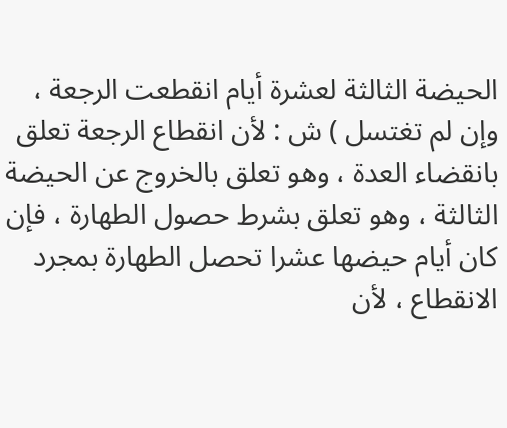الحيضة الثالثة لعشرة أيام انقطعت الرجعة ، وإن لم تغتسل ) ش : لأن انقطاع الرجعة تعلق بانقضاء العدة ، وهو تعلق بالخروج عن الحيضة الثالثة ، وهو تعلق بشرط حصول الطهارة ، فإن كان أيام حيضها عشرا تحصل الطهارة بمجرد الانقطاع ، لأن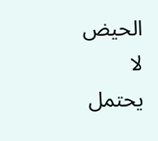الحيض لا يحتمل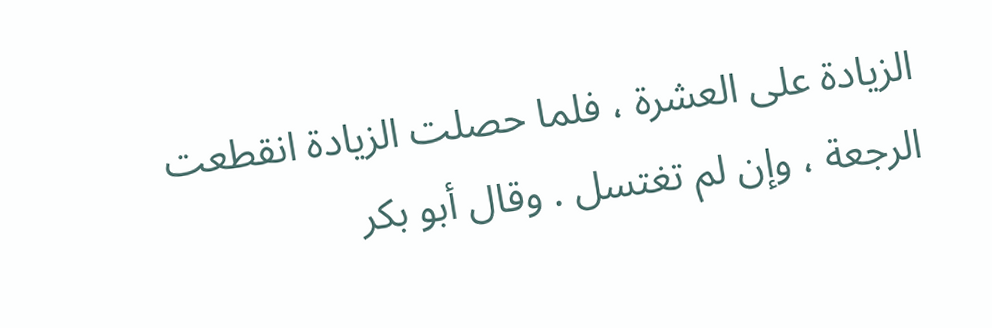الزيادة على العشرة ، فلما حصلت الزيادة انقطعت الرجعة ، وإن لم تغتسل . وقال أبو بكر